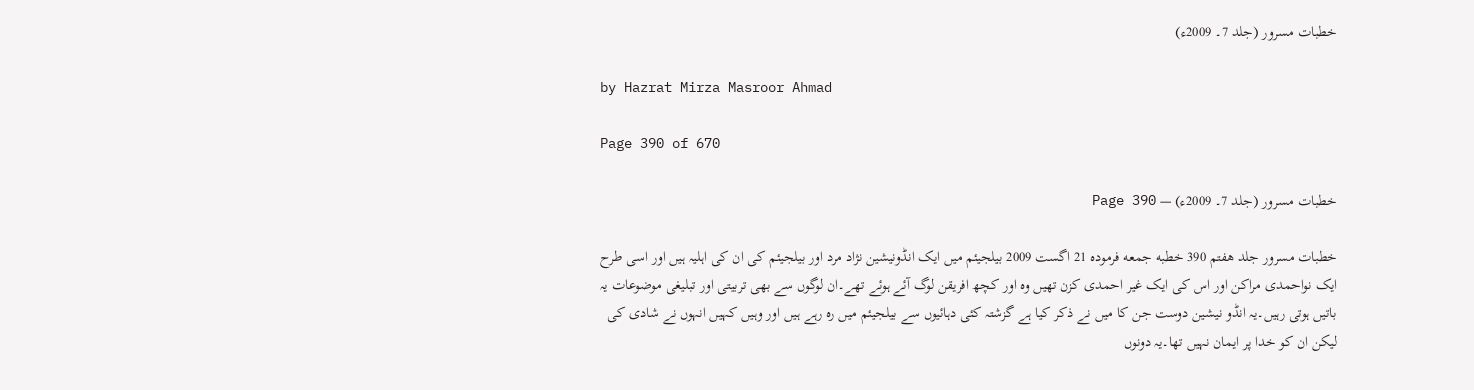خطبات مسرور (جلد 7۔ 2009ء)

by Hazrat Mirza Masroor Ahmad

Page 390 of 670

خطبات مسرور (جلد 7۔ 2009ء) — Page 390

خطبات مسرور جلد هفتم 390 خطبه جمعه فرموده 21 اگست 2009 بیلجیئم میں ایک انڈونیشین نژاد مرد اور بیلجیئم کی ان کی اہلیہ ہیں اور اسی طرح ایک نواحمدی مراکن اور اس کی ایک غیر احمدی کزن تھیں وہ اور کچھ افریقن لوگ آئے ہوئے تھے۔ان لوگوں سے بھی تربیتی اور تبلیغی موضوعات یہ باتیں ہوتی رہیں۔یہ انڈو نیشین دوست جن کا میں نے ذکر کیا ہے گزشتہ کئی دہائیوں سے بیلجیئم میں رہ رہے ہیں اور وہیں کہیں انہوں نے شادی کی لیکن ان کو خدا پر ایمان نہیں تھا۔یہ دونوں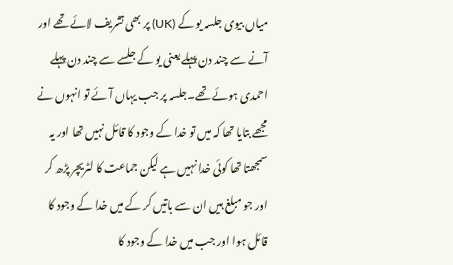میاں بیوی جلسہ یو کے (UK) پر بھی تشریف لائے تھے اور آنے سے چند دن پہلے یعنی یو کے جلسے سے چند دن پہلے احمدی ہوئے تھے۔جلسہ پر جب یہاں آئے تو انہوں نے مجھے بتایا تھا کہ میں تو خدا کے وجود کا قائل نہیں تھا اور یہ سمجھتا تھا کوئی خدا نہیں ہے لیکن جماعت کا لٹریچر پڑھ کر اور جو مبلغ ہیں ان سے باتیں کر کے میں خدا کے وجود کا قائل ہوا اور جب میں خدا کے وجود کا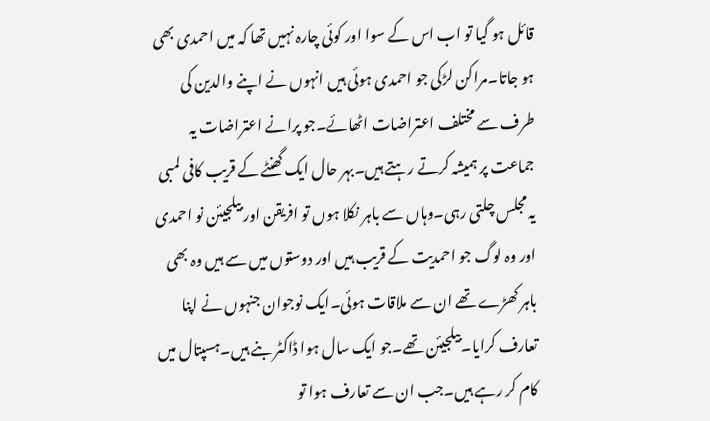قائل ہو گیا تو اب اس کے سوا اور کوئی چارہ نہیں تھا کہ میں احمدی بھی ہو جاتا۔مراکن لڑکی جو احمدی ہوئی ہیں انہوں نے اپنے والدین کی طرف سے مختلف اعتراضات اٹھائے۔جو پرانے اعتراضات یہ جماعت پر ہمیشہ کرتے رہتے ہیں۔بہر حال ایک گھنٹے کے قریب کافی لمبی یہ مجلس چلتی رہی۔وہاں سے باہر نکلا ہوں تو افریقن اور بیلجیئن نو احمدی اور وہ لوگ جو احمدیت کے قریب ہیں اور دوستوں میں سے ہیں وہ بھی باہر کھڑے تھے ان سے ملاقات ہوئی۔ایک نوجوان جنہوں نے اپنا تعارف کرایا۔بیلجیئن تھے۔جو ایک سال ہوا ڈاکٹر بنے ہیں۔ہسپتال میں کام کر رہے ہیں۔جب ان سے تعارف ہوا تو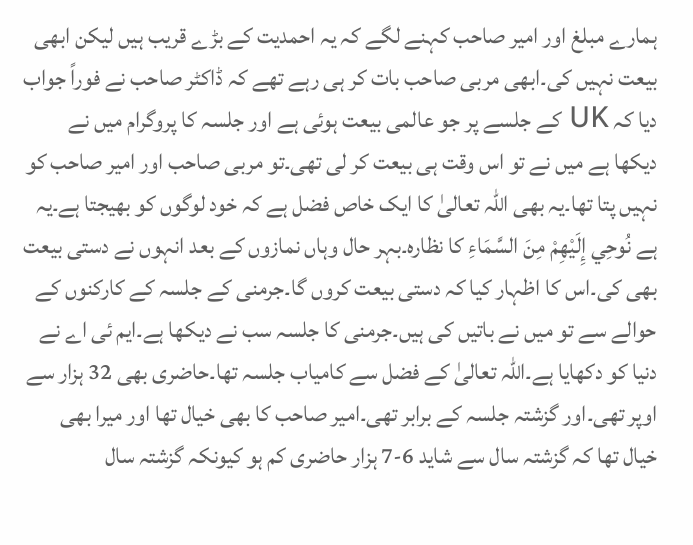ہمارے مبلغ اور امیر صاحب کہنے لگے کہ یہ احمدیت کے بڑے قریب ہیں لیکن ابھی بیعت نہیں کی۔ابھی مربی صاحب بات کر ہی رہے تھے کہ ڈاکٹر صاحب نے فوراً جواب دیا کہ UK کے جلسے پر جو عالمی بیعت ہوئی ہے اور جلسہ کا پروگرام میں نے دیکھا ہے میں نے تو اس وقت ہی بیعت کر لی تھی۔تو مربی صاحب اور امیر صاحب کو نہیں پتا تھا۔یہ بھی اللہ تعالیٰ کا ایک خاص فضل ہے کہ خود لوگوں کو بھیجتا ہے۔یہ ہے نُوحِي إِلَيْهِمْ مِنَ السَّمَاءِ کا نظارہ۔بہر حال وہاں نمازوں کے بعد انہوں نے دستی بیعت بھی کی۔اس کا اظہار کیا کہ دستی بیعت کروں گا۔جرمنی کے جلسہ کے کارکنوں کے حوالے سے تو میں نے باتیں کی ہیں۔جرمنی کا جلسہ سب نے دیکھا ہے۔ایم ئی اے نے دنیا کو دکھایا ہے۔اللہ تعالیٰ کے فضل سے کامیاب جلسہ تھا۔حاضری بھی 32 ہزار سے اوپر تھی۔اور گزشتہ جلسہ کے برابر تھی۔امیر صاحب کا بھی خیال تھا اور میرا بھی خیال تھا کہ گزشتہ سال سے شاید 6-7 ہزار حاضری کم ہو کیونکہ گزشتہ سال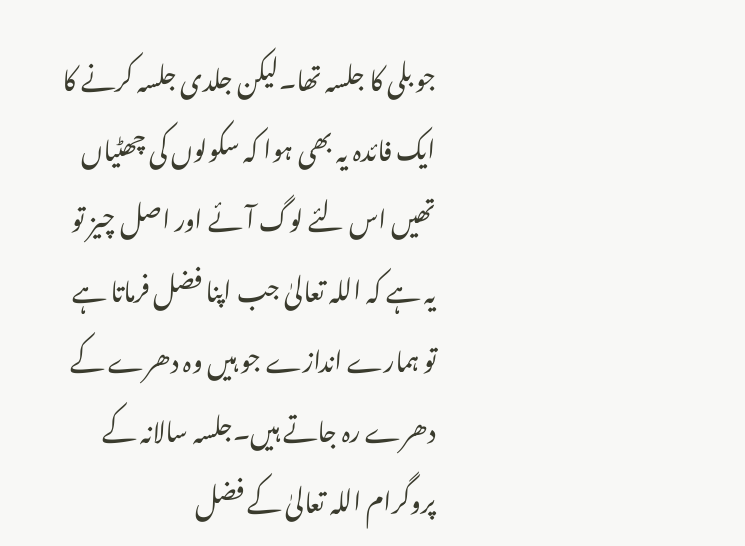جو بلی کا جلسہ تھا۔لیکن جلدی جلسہ کرنے کا ایک فائدہ یہ بھی ہوا کہ سکولوں کی چھٹیاں تھیں اس لئے لوگ آئے اور اصل چیز تو یہ ہے کہ اللہ تعالیٰ جب اپنا فضل فرماتا ہے تو ہمارے اندازے جو ہیں وہ دھرے کے دھرے رہ جاتے ہیں۔جلسہ سالانہ کے پروگرام اللہ تعالیٰ کے فضل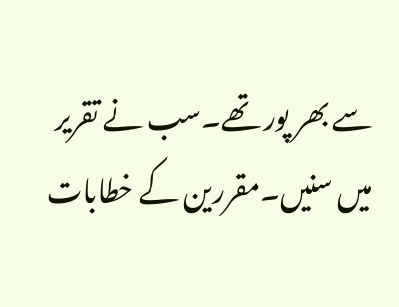سے بھر پور تھے۔سب نے تقریر میں سنیں۔مقررین کے خطابات